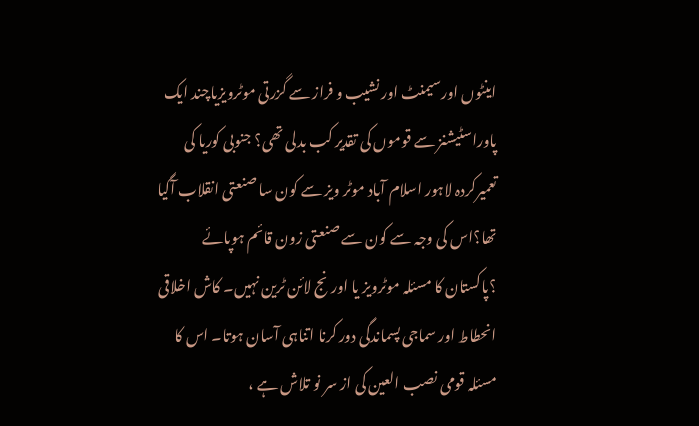اینٹوں اورسیمنٹ اور نشیب و فراز سے گزرتی موٹرویزیاچند ایک پاوراسٹیشنز سے قوموں کی تقدیر کب بدلی تھی؟ جنوبی کوریا کی تعمیرکردہ لاہور اسلام آباد موٹر ویز سے کون سا صنعتی انقلاب آگیا تھا؟اس کی وجہ سے کون سے صنعتی زون قائم ہوپائے ؟پاکستان کا مسئلہ موٹرویز یا اورنج لائن ٹرین نہیں۔ کاش اخلاقی انحطاط اور سماجی پسماندگی دور کرنا اتناہی آسان ہوتا۔ اس کا مسئلہ قومی نصب العین کی از سر نو تلاش ہے ،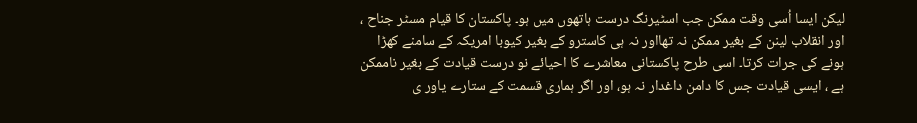لیکن ایسا اُسی وقت ممکن جب اسٹیرنگ درست ہاتھوں میں ہو۔ پاکستان کا قیام مسٹر جناح ، اور انقلاب لینن کے بغیر ممکن نہ تھااور نہ ہی کاسترو کے بغیر کیوبا امریکہ کے سامنے کھڑا ہونے کی جرات کرتا۔ اسی طرح پاکستانی معاشرے کا احیائے نو درست قیادت کے بغیر ناممکن ہے ، ایسی قیادت جس کا دامن داغدار نہ ہو، اور اگر ہماری قسمت کے ستارے یاور ی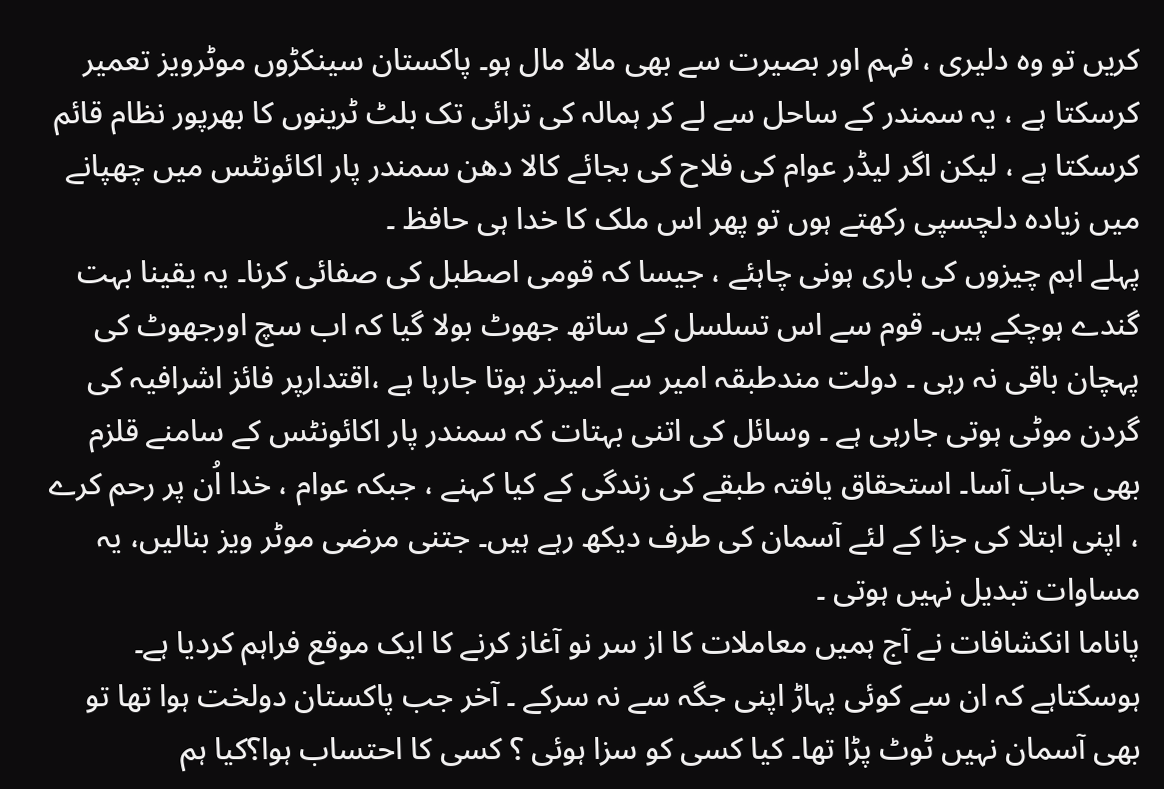کریں تو وہ دلیری ، فہم اور بصیرت سے بھی مالا مال ہو۔ پاکستان سینکڑوں موٹرویز تعمیر کرسکتا ہے ، یہ سمندر کے ساحل سے لے کر ہمالہ کی ترائی تک بلٹ ٹرینوں کا بھرپور نظام قائم کرسکتا ہے ، لیکن اگر لیڈر عوام کی فلاح کی بجائے کالا دھن سمندر پار اکائونٹس میں چھپانے میں زیادہ دلچسپی رکھتے ہوں تو پھر اس ملک کا خدا ہی حافظ ۔
پہلے اہم چیزوں کی باری ہونی چاہئے ، جیسا کہ قومی اصطبل کی صفائی کرنا۔ یہ یقینا بہت گندے ہوچکے ہیں۔ قوم سے اس تسلسل کے ساتھ جھوٹ بولا گیا کہ اب سچ اورجھوٹ کی پہچان باقی نہ رہی ۔ دولت مندطبقہ امیر سے امیرتر ہوتا جارہا ہے ،اقتدارپر فائز اشرافیہ کی گردن موٹی ہوتی جارہی ہے ۔ وسائل کی اتنی بہتات کہ سمندر پار اکائونٹس کے سامنے قلزم بھی حباب آسا۔ استحقاق یافتہ طبقے کی زندگی کے کیا کہنے ، جبکہ عوام ، خدا اُن پر رحم کرے ، اپنی ابتلا کی جزا کے لئے آسمان کی طرف دیکھ رہے ہیں۔ جتنی مرضی موٹر ویز بنالیں، یہ مساوات تبدیل نہیں ہوتی ۔
پاناما انکشافات نے آج ہمیں معاملات کا از سر نو آغاز کرنے کا ایک موقع فراہم کردیا ہے۔ ہوسکتاہے کہ ان سے کوئی پہاڑ اپنی جگہ سے نہ سرکے ۔ آخر جب پاکستان دولخت ہوا تھا تو بھی آسمان نہیں ٹوٹ پڑا تھا۔ کیا کسی کو سزا ہوئی ؟ کسی کا احتساب ہوا؟کیا ہم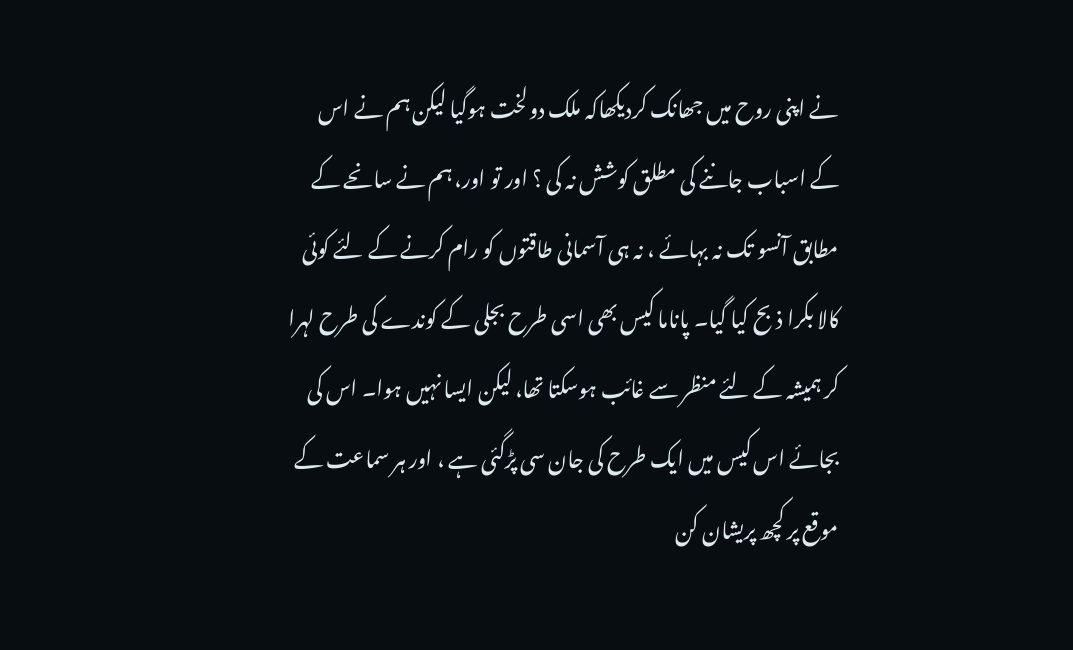نے اپنی روح میں جھانک کردیکھاکہ ملک دولخت ہوگیا لیکن ہم نے اس کے اسباب جاننے کی مطلق کوشش نہ کی ؟ اور تو اور، ہم نے سانحے کے مطابق آنسو تک نہ بہائے ، نہ ہی آسمانی طاقتوں کو رام کرنے کے لئے کوئی کالا بکرا ذبح کیا گیا۔ پاناما کیس بھی اسی طرح بجلی کے کوندے کی طرح لہرا کر ہمیشہ کے لئے منظر سے غائب ہوسکتا تھا، لیکن ایسا نہیں ہوا۔ اس کی بجائے اس کیس میں ایک طرح کی جان سی پڑگئی ہے ، اور ہر سماعت کے موقع پر کچھ پریشان کن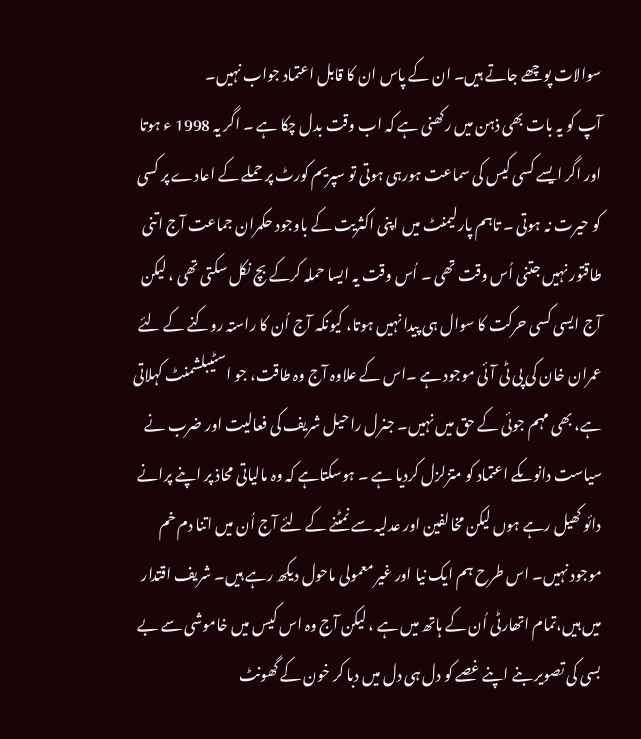سوالات پوچھے جاتے ہیں۔ ان کے پاس ان کا قابل اعتماد جواب نہیں۔
آپ کو یہ بات بھی ذہن میں رکھنی ہے کہ اب وقت بدل چکا ہے ۔ اگر یہ 1998 ء ہوتا اور اگر ایسے کسی کیس کی سماعت ہورہی ہوتی تو سپریم کورٹ پر حملے کے اعادے پر کسی کو حیرت نہ ہوتی ۔ تاہم پارلیمنٹ میں اپنی اکثریت کے باوجود حکمران جماعت آج اتنی طاقتور نہیں جتنی اُس وقت تھی ۔ اُس وقت یہ ایسا حملہ کرکے بچ نکل سکتی تھی ، لیکن آج ایسی کسی حرکت کا سوال ہی پیدا نہیں ہوتا، کیونکہ آج اُن کا راستہ روکنے کے لئے عمران خان کی پی ٹی آئی موجود ہے ۔اس کے علاوہ آج وہ طاقت، جو اسٹیبلشمنٹ کہلاتی ہے، بھی مہم جوئی کے حق میں نہیں۔ جنرل راحیل شریف کی فعالیت اور ضرب نے سیاست دانوںکے اعتماد کو متزلزل کردیا ہے ۔ ہوسکتاہے کہ وہ مالیاتی محاذ پر اپنے پرانے دائو کھیل رہے ہوں لیکن مخالفین اور عدلیہ سے نمٹنے کے لئے آج اُن میں اتنا دم خم موجود نہیں۔ اس طرح ہم ایک نیا اور غیر معمولی ماحول دیکھ رہے ہیں۔ شریف اقتدار میں ہیں،تمام اتھارٹی اُن کے ہاتھ میں ہے ، لیکن آج وہ اس کیس میں خاموشی سے بے بسی کی تصویر بنے اپنے غصے کو دل ہی دل میں دبا کر خون کے گھونٹ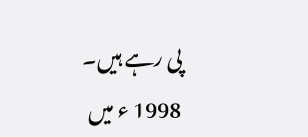پی رہے ہیں۔
1998 ء میں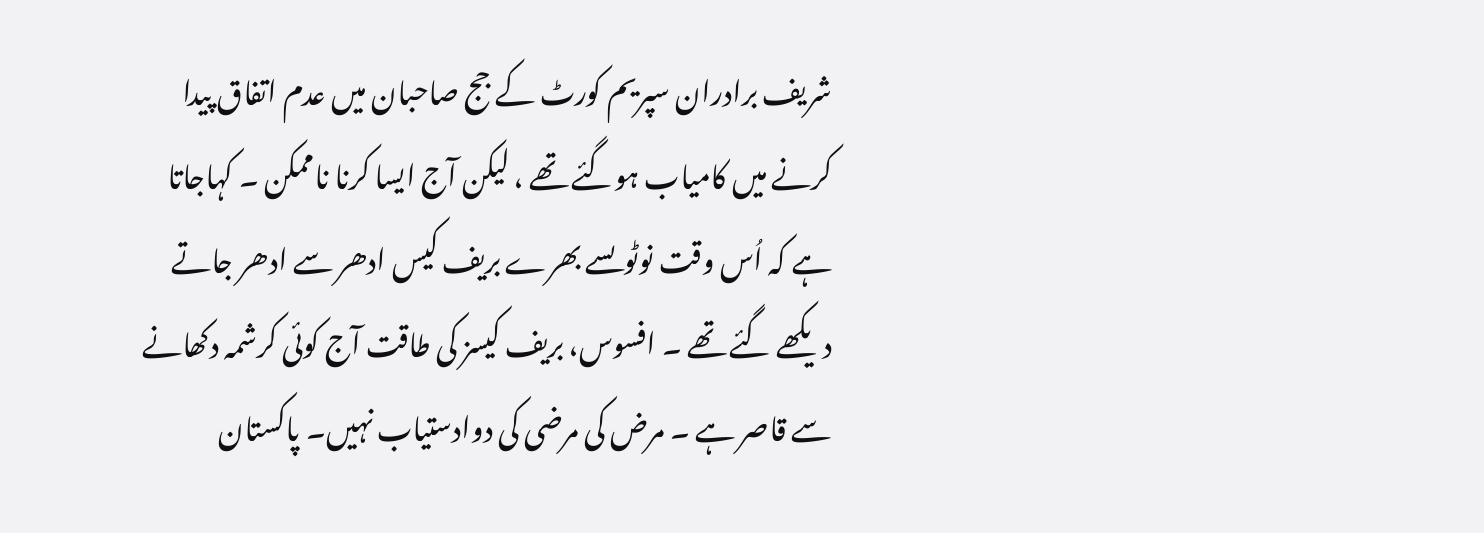شریف برادران سپریم کورٹ کے جج صاحبان میں عدم اتفاق پیدا کرنے میں کامیاب ہوگئے تھے ، لیکن آج ایسا کرنا ناممکن ۔ کہاجاتا ہے کہ اُس وقت نوٹوںسے بھرے بریف کیس ادھر سے ادھر جاتے دیکھے گئے تھے ۔ افسوس، بریف کیسز کی طاقت آج کوئی کرشمہ دکھانے سے قاصر ہے ۔ مرض کی مرضی کی دوادستیاب نہیں۔ پاکستان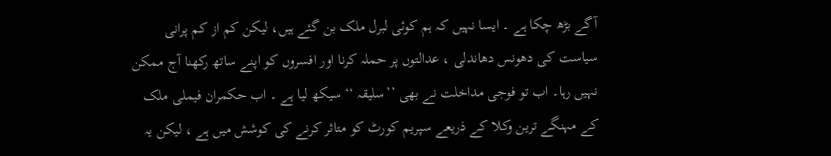آگے بڑھ چکا ہے ۔ ایسا نہیں کہ ہم کوئی لبرل ملک بن گئے ہیں، لیکن کم از کم پرانی سیاست کی دھونس دھاندلی ، عدالتوں پر حملہ کرنا اور افسروں کو اپنے ساتھ رکھنا آج ممکن نہیں رہا۔ اب تو فوجی مداخلت نے بھی ’’سلیقہ ‘‘ سیکھ لیا ہے ۔ اب حکمران فیملی ملک کے مہنگے ترین وکلا کے ذریعے سپریم کورٹ کو متاثر کرنے کی کوشش میں ہے ، لیکن یہ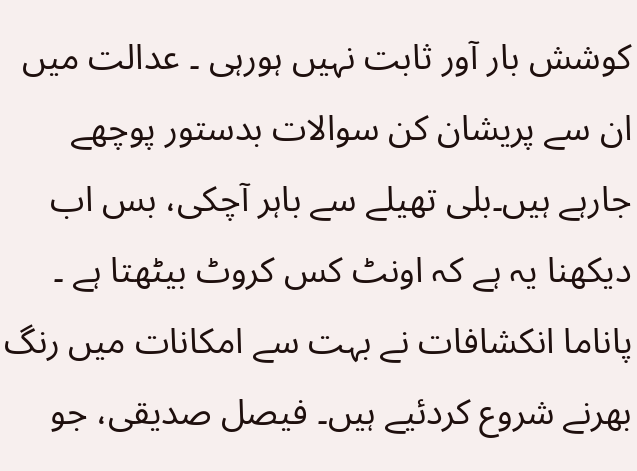کوشش بار آور ثابت نہیں ہورہی ۔ عدالت میں ان سے پریشان کن سوالات بدستور پوچھے جارہے ہیں۔بلی تھیلے سے باہر آچکی، بس اب دیکھنا یہ ہے کہ اونٹ کس کروٹ بیٹھتا ہے ۔
پاناما انکشافات نے بہت سے امکانات میں رنگ بھرنے شروع کردئیے ہیں۔ فیصل صدیقی، جو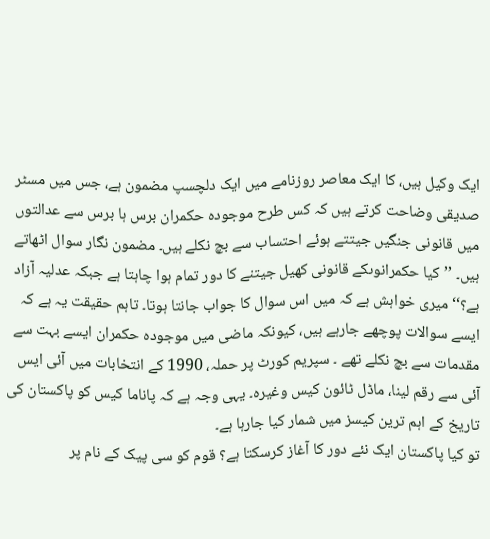ایک وکیل ہیں، کا ایک معاصر روزنامے میں ایک دلچسپ مضمون ہے، جس میں مسٹر صدیقی وضاحت کرتے ہیں کہ کس طرح موجودہ حکمران برس ہا برس سے عدالتوں میں قانونی جنگیں جیتتے ہوئے احتساب سے بچ نکلے ہیں۔ مضمون نگار سوال اٹھاتے ہیں۔ ’’کیا حکمرانوںکے قانونی کھیل جیتنے کا دور تمام ہوا چاہتا ہے جبکہ عدلیہ آزاد ہے؟‘‘ میری خواہش ہے کہ میں اس سوال کا جواب جانتا ہوتا۔ تاہم حقیقت یہ ہے کہ ایسے سوالات پوچھے جارہے ہیں، کیونکہ ماضی میں موجودہ حکمران ایسے بہت سے مقدمات سے بچ نکلے تھے ۔ سپریم کورٹ پر حملہ، 1990 کے انتخابات میں آئی ایس آئی سے رقم لینا، ماڈل ٹائون کیس وغیرہ۔ یہی وجہ ہے کہ پاناما کیس کو پاکستان کی تاریخ کے اہم ترین کیسز میں شمار کیا جارہا ہے۔
تو کیا پاکستان ایک نئے دور کا آغاز کرسکتا ہے؟ قوم کو سی پیک کے نام پر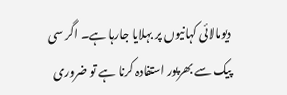دیومالائی کہانیوں پر بہلایا جارہا ہے۔ اگر سی پیک سے بھرپور استفادہ کرنا ہے تو ضروری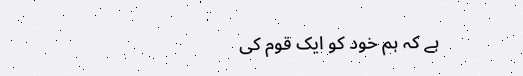ہے کہ ہم خود کو ایک قوم کی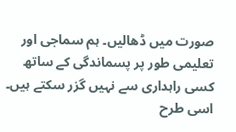صورت میں ڈھالیں۔ ہم سماجی اور تعلیمی طور پر پسماندگی کے ساتھ کسی راہداری سے نہیں گزر سکتے ہیں۔ اسی طرح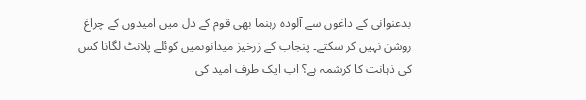بدعنوانی کے داغوں سے آلودہ رہنما بھی قوم کے دل میں امیدوں کے چراغ روشن نہیں کر سکتے۔ پنجاب کے زرخیز میدانوںمیں کوئلے پلانٹ لگانا کس کی ذہانت کا کرشمہ ہے؟ اب ایک طرف امید کی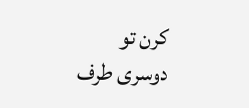کرن تو دوسری طرف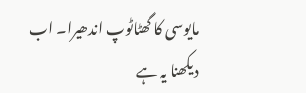مایوسی کا گھٹاٹوپ اندھیرا۔ اب دیکھنا یہ ہے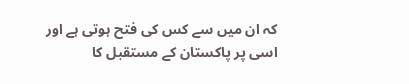کہ ان میں سے کس کی فتح ہوتی ہے اور اسی پر پاکستان کے مستقبل کا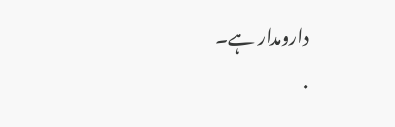دارومدار ہے۔
.